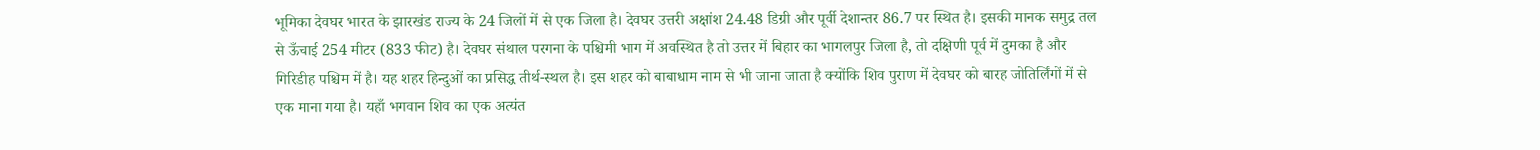भूमिका देवघर भारत के झारखंड राज्य के 24 जिलों में से एक जिला है। देवघर उत्तरी अक्षांश 24.48 डिग्री और पूर्वी देशान्तर 86.7 पर स्थित है। इसकी मानक समुद्र तल से ऊँचाई 254 मीटर (833 फीट) है। देवघर संथाल परगना के पश्चिमी भाग में अवस्थित है तो उत्तर में बिहार का भागलपुर जिला है, तो दक्षिणी पूर्व में दुमका है और गिरिडीह पश्चिम में है। यह शहर हिन्दुओं का प्रसिद्ध तीर्थ-स्थल है। इस शहर को बाबाधाम नाम से भी जाना जाता है क्योंकि शिव पुराण में देवघर को बारह जोतिर्लिंगों में से एक माना गया है। यहाँ भगवान शिव का एक अत्यंत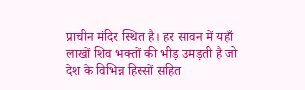प्राचीन मंदिर स्थित है। हर सावन में यहाँ लाखों शिव भक्तों की भीड़ उमड़ती है जो देश के विभिन्न हिस्सों सहित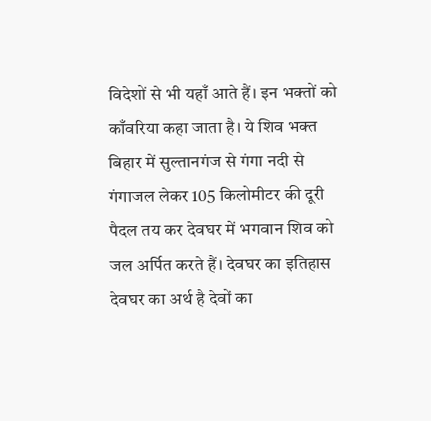विदेशों से भी यहाँ आते हैं। इन भक्तों को काँवरिया कहा जाता है। ये शिव भक्त बिहार में सुल्तानगंज से गंगा नदी से गंगाजल लेकर 105 किलोमीटर की दूरी पैदल तय कर देवघर में भगवान शिव को जल अर्पित करते हैं। देवघर का इतिहास देवघर का अर्थ है देवों का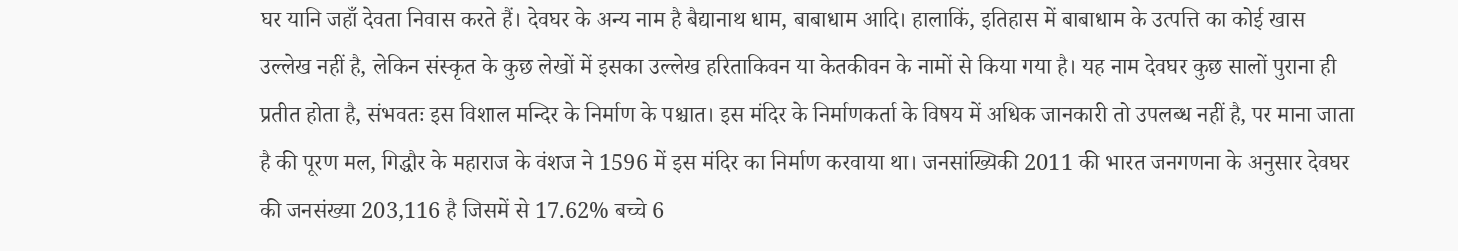घर यानि जहाँ देवता निवास करते हैं। देवघर के अन्य नाम है बैद्यानाथ धाम, बाबाधाम आदि। हालाकिं, इतिहास में बाबाधाम के उत्पत्ति का कोई खास उल्लेख नहीं है, लेकिन संस्कृत के कुछ लेखों में इसका उल्लेख हरिताकिवन या केतकीवन के नामों से किया गया है। यह नाम देवघर कुछ सालों पुराना ही प्रतीत होता है, संभवतः इस विशाल मन्दिर के निर्माण के पश्चात। इस मंदिर के निर्माणकर्ता के विषय में अधिक जानकारी तो उपलब्ध नहीं है, पर माना जाता है की पूरण मल, गिद्धौर के महाराज के वंशज ने 1596 में इस मंदिर का निर्माण करवाया था। जनसांख्यिकी 2011 की भारत जनगणना के अनुसार देवघर की जनसंख्या 203,116 है जिसमें से 17.62% बच्चे 6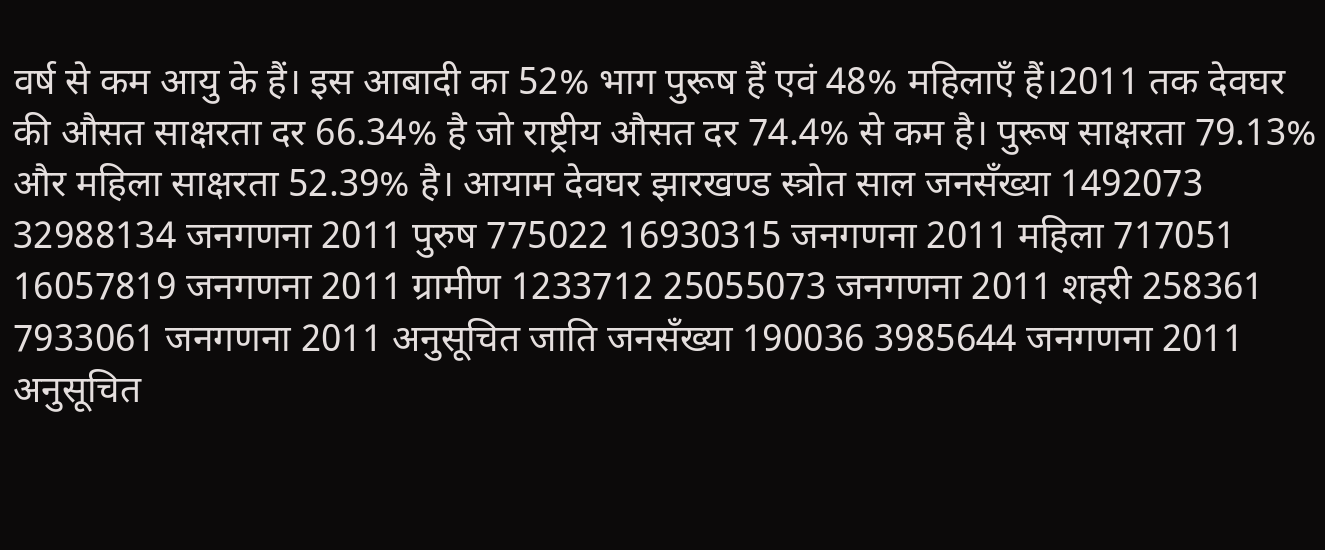वर्ष से कम आयु के हैं। इस आबादी का 52% भाग पुरूष हैं एवं 48% महिलाएँ हैं।2011 तक देवघर की औसत साक्षरता दर 66.34% है जो राष्ट्रीय औसत दर 74.4% से कम है। पुरूष साक्षरता 79.13% और महिला साक्षरता 52.39% है। आयाम देवघर झारखण्ड स्त्रोत साल जनसँख्या 1492073 32988134 जनगणना 2011 पुरुष 775022 16930315 जनगणना 2011 महिला 717051 16057819 जनगणना 2011 ग्रामीण 1233712 25055073 जनगणना 2011 शहरी 258361 7933061 जनगणना 2011 अनुसूचित जाति जनसँख्या 190036 3985644 जनगणना 2011 अनुसूचित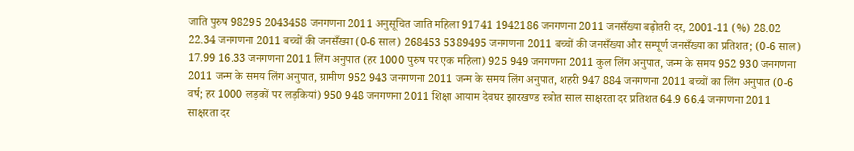जाति पुरुष 98295 2043458 जनगणना 2011 अनुसूचित जाति महिला 91741 1942186 जनगणना 2011 जनसँख्या बढ़ोतरी दर, 2001-11 (%) 28.02 22.34 जनगणना 2011 बच्चों की जनसँख्या (0-6 साल) 268453 5389495 जनगणना 2011 बच्चों की जनसँख्या और सम्पूर्ण जनसँख्या का प्रतिशत; (0-6 साल) 17.99 16.33 जनगणना 2011 लिंग अनुपात (हर 1000 पुरुष पर एक महिला) 925 949 जनगणना 2011 कुल लिंग अनुपात, जन्म के समय 952 930 जनगणना 2011 जन्म के समय लिंग अनुपात, ग्रामीण 952 943 जनगणना 2011 जन्म के समय लिंग अनुपात, शहरी 947 884 जनगणना 2011 बच्चों का लिंग अनुपात (0-6 वर्ष; हर 1000 लड़कों पर लड़कियां) 950 948 जनगणना 2011 शिक्षा आयाम देवघर झारखण्ड स्त्रोत साल साक्षरता दर प्रतिशत 64.9 66.4 जनगणना 2011 साक्षरता दर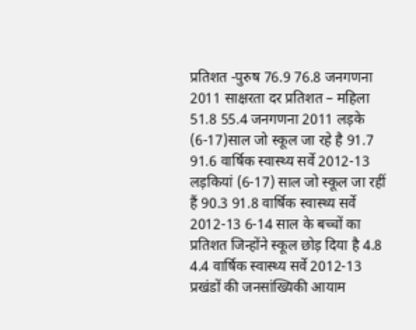प्रतिशत -पुरुष 76.9 76.8 जनगणना 2011 साक्षरता दर प्रतिशत – महिला 51.8 55.4 जनगणना 2011 लड़के (6-17)साल जो स्कूल जा रहे है 91.7 91.6 वार्षिक स्वास्थ्य सर्वे 2012-13 लड़कियां (6-17) साल जो स्कूल जा रहीं हैं 90.3 91.8 वार्षिक स्वास्थ्य सर्वे 2012-13 6-14 साल के बच्चों का प्रतिशत जिन्होंने स्कूल छोड़ दिया है 4.8 4.4 वार्षिक स्वास्थ्य सर्वे 2012-13 प्रखंडों की जनसांख्यिकी आयाम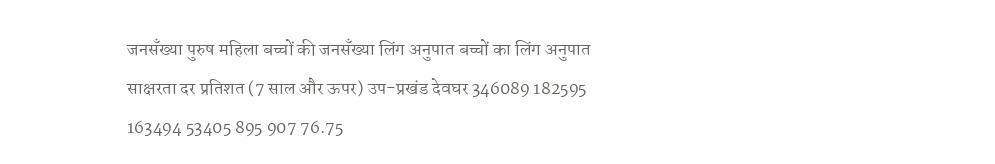जनसँख्या पुरुष महिला बच्चों की जनसँख्या लिंग अनुपात बच्चों का लिंग अनुपात साक्षरता दर प्रतिशत (7 साल और ऊपर) उप-प्रखंड देवघर 346089 182595 163494 53405 895 907 76.75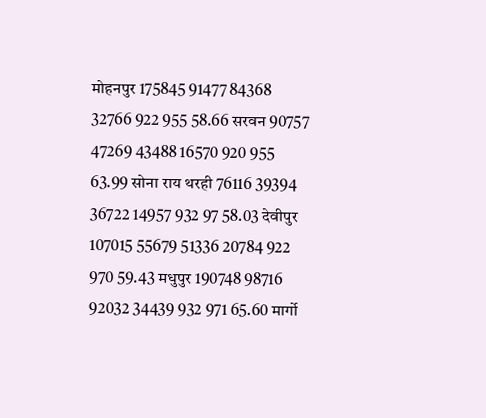मोहनपुर 175845 91477 84368 32766 922 955 58.66 सरवन 90757 47269 43488 16570 920 955 63.99 सोना राय थरही 76116 39394 36722 14957 932 97 58.03 देवीपुर 107015 55679 51336 20784 922 970 59.43 मधुपुर 190748 98716 92032 34439 932 971 65.60 मार्गो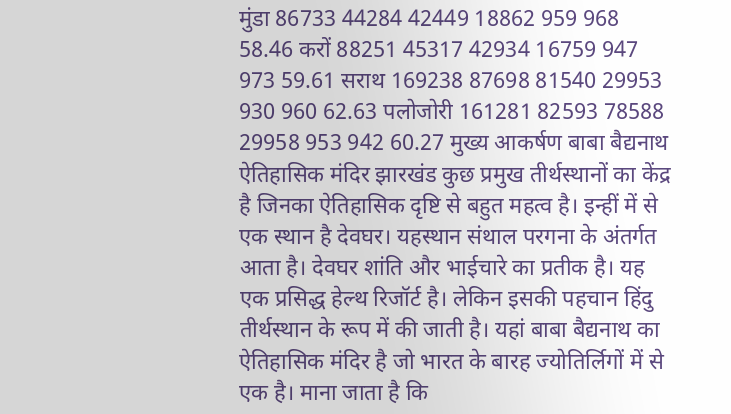मुंडा 86733 44284 42449 18862 959 968 58.46 करों 88251 45317 42934 16759 947 973 59.61 सराथ 169238 87698 81540 29953 930 960 62.63 पलोजोरी 161281 82593 78588 29958 953 942 60.27 मुख्य आकर्षण बाबा बैद्यनाथ ऐतिहासिक मंदिर झारखंड कुछ प्रमुख तीर्थस्थानों का केंद्र है जिनका ऐतिहासिक दृष्टि से बहुत महत्व है। इन्हीं में से एक स्थान है देवघर। यहस्थान संथाल परगना के अंतर्गत आता है। देवघर शांति और भाईचारे का प्रतीक है। यह एक प्रसिद्ध हेल्थ रिजॉर्ट है। लेकिन इसकी पहचान हिंदु तीर्थस्थान के रूप में की जाती है। यहां बाबा बैद्यनाथ का ऐतिहासिक मंदिर है जो भारत के बारह ज्योतिर्लिगों में से एक है। माना जाता है कि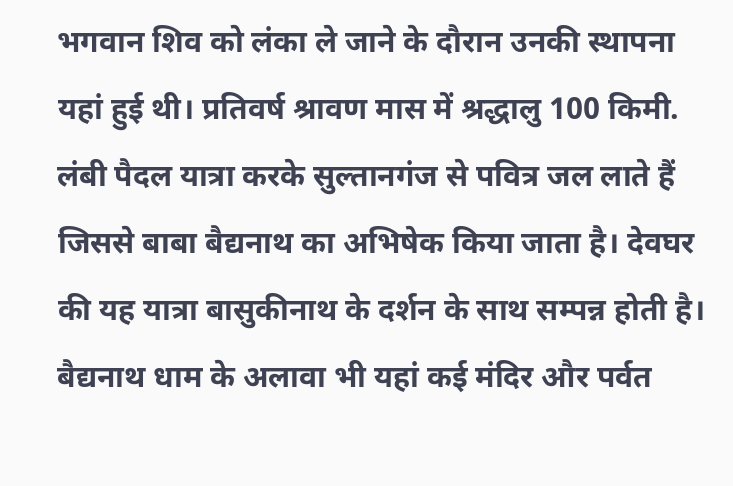भगवान शिव को लंका ले जाने के दौरान उनकी स्थापना यहां हुई थी। प्रतिवर्ष श्रावण मास में श्रद्धालु 100 किमी. लंबी पैदल यात्रा करके सुल्तानगंज से पवित्र जल लाते हैं जिससे बाबा बैद्यनाथ का अभिषेक किया जाता है। देवघर की यह यात्रा बासुकीनाथ के दर्शन के साथ सम्पन्न होती है। बैद्यनाथ धाम के अलावा भी यहां कई मंदिर और पर्वत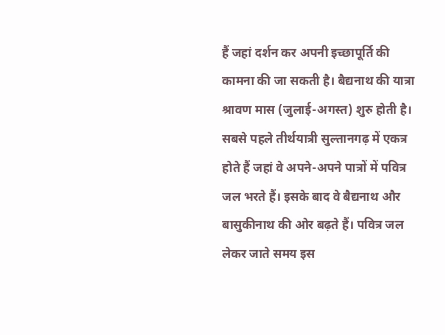हैं जहां दर्शन कर अपनी इच्छापूर्ति की कामना की जा सकती है। बैद्यनाथ की यात्रा श्रावण मास (जुलाई-अगस्त) शुरु होती है। सबसे पहले तीर्थयात्री सुल्तानगढ़ में एकत्र होते हैं जहां वे अपने-अपने पात्रों में पवित्र जल भरते हैं। इसके बाद वे बैद्यनाथ और बासुकीनाथ की ओर बढ़ते हैं। पवित्र जल लेकर जाते समय इस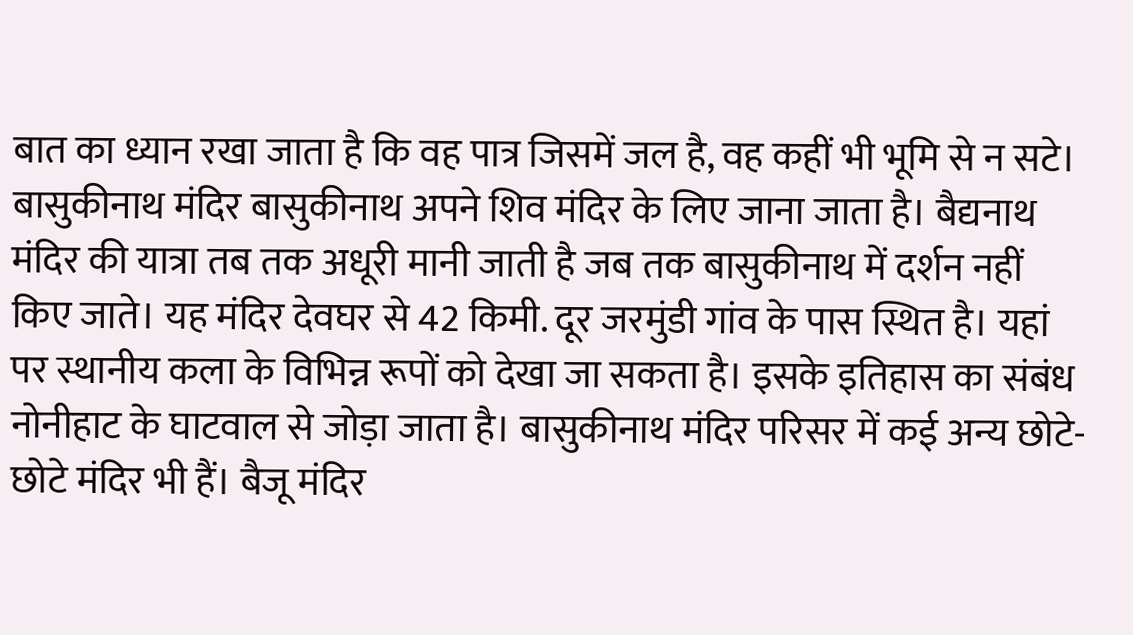बात का ध्यान रखा जाता है कि वह पात्र जिसमें जल है, वह कहीं भी भूमि से न सटे। बासुकीनाथ मंदिर बासुकीनाथ अपने शिव मंदिर के लिए जाना जाता है। बैद्यनाथ मंदिर की यात्रा तब तक अधूरी मानी जाती है जब तक बासुकीनाथ में दर्शन नहीं किए जाते। यह मंदिर देवघर से 42 किमी. दूर जरमुंडी गांव के पास स्थित है। यहां पर स्थानीय कला के विभिन्न रूपों को देखा जा सकता है। इसके इतिहास का संबंध नोनीहाट के घाटवाल से जोड़ा जाता है। बासुकीनाथ मंदिर परिसर में कई अन्य छोटे-छोटे मंदिर भी हैं। बैजू मंदिर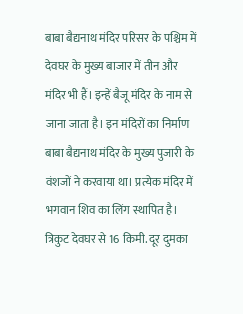बाबा बैद्यनाथ मंदिर परिसर के पश्चिम में देवघर के मुख्य बाजार में तीन और मंदिर भी हैं। इन्हें बैजू मंदिर के नाम से जाना जाता है। इन मंदिरों का निर्माण बाबा बैद्यनाथ मंदिर के मुख्य पुजारी के वंशजों ने करवाया था। प्रत्येक मंदिर में भगवान शिव का लिंग स्थापित है। त्रिकुट देवघर से 16 किमी. दूर दुमका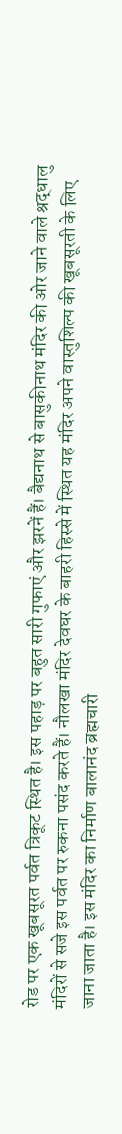रोड पर एक खूबसूरत पर्वत त्रिकूट स्थित है। इस पहाड़ पर बहुत सारी गुफाएं और झरनें हैं। बैद्यनाथ से बासुकीनाथ मंदिर की ओर जाने वाले श्रद्धालु मंदिरों से सजे इस पर्वत पर रुकना पसंद करते हैं। नौलखा मंदिर देवघर के बाहरी हिस्से में स्थित यह मंदिर अपने वास्तुशिल्प की खूबसूरती के लिए जाना जाता है। इस मंदिर का निर्माण बालानंद ब्रह्मचारी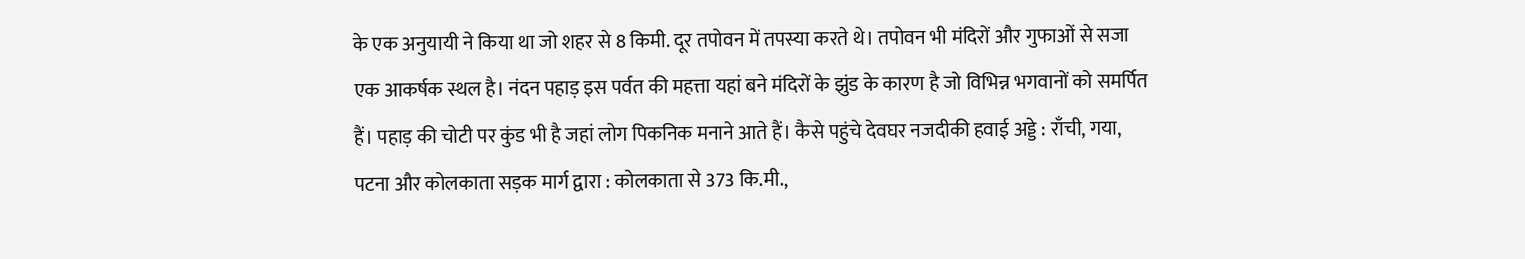के एक अनुयायी ने किया था जो शहर से 8 किमी. दूर तपोवन में तपस्या करते थे। तपोवन भी मंदिरों और गुफाओं से सजा एक आकर्षक स्थल है। नंदन पहाड़ इस पर्वत की महत्ता यहां बने मंदिरों के झुंड के कारण है जो विभिन्न भगवानों को समर्पित हैं। पहाड़ की चोटी पर कुंड भी है जहां लोग पिकनिक मनाने आते हैं। कैसे पहुंचे देवघर नजदीकी हवाई अड्डे : राँची, गया, पटना और कोलकाता सड़क मार्ग द्वारा : कोलकाता से 373 कि.मी.,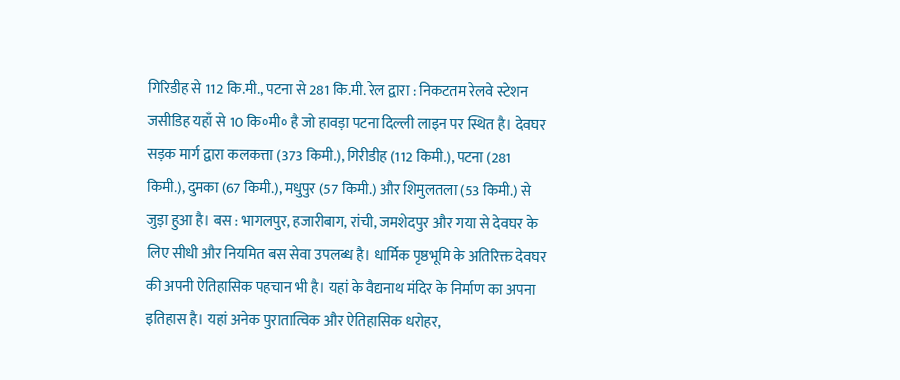गिरिडीह से 112 कि.मी., पटना से 281 कि.मी. रेल द्वारा : निकटतम रेलवे स्टेशन जसीडिह यहाँ से 10 कि॰मी॰ है जो हावड़ा पटना दिल्ली लाइन पर स्थित है। देवघर सड़क मार्ग द्वारा कलकत्ता (373 किमी.), गिरीडीह (112 किमी.), पटना (281 किमी.), दुमका (67 किमी.), मधुपुर (57 किमी.) और शिमुलतला (53 किमी.) से जुड़ा हुआ है। बस : भागलपुर, हजारीबाग, रांची, जमशेदपुर और गया से देवघर के लिए सीधी और नियमित बस सेवा उपलब्ध है। धार्मिक पृष्ठभूमि के अतिरिक्त देवघर की अपनी ऐतिहासिक पहचान भी है। यहां के वैद्यनाथ मंदिर के निर्माण का अपना इतिहास है। यहां अनेक पुरातात्विक और ऐतिहासिक धरोहर,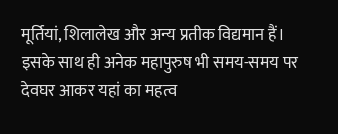मूर्तियां, शिलालेख और अन्य प्रतीक विद्यमान हैं। इसके साथ ही अनेक महापुरुष भी समय-समय पर देवघर आकर यहां का महत्व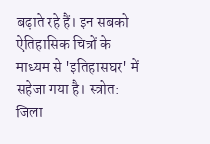बढ़ाते रहे हैं। इन सबको ऐतिहासिक चित्रों के माध्यम से 'इतिहासघर' में सहेजा गया है। स्त्रोत: जिला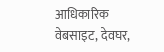आधिकारिक वेबसाइट, देवघर,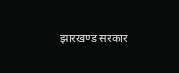झारखण्ड सरकार